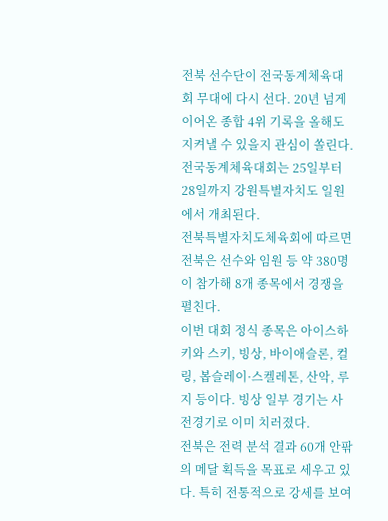전북 선수단이 전국동계체육대회 무대에 다시 선다. 20년 넘게 이어온 종합 4위 기록을 올해도 지켜낼 수 있을지 관심이 쏠린다.
전국동계체육대회는 25일부터 28일까지 강원특별자치도 일원에서 개최된다.
전북특별자치도체육회에 따르면 전북은 선수와 임원 등 약 380명이 참가해 8개 종목에서 경쟁을 펼친다.
이번 대회 정식 종목은 아이스하키와 스키, 빙상, 바이애슬론, 컬링, 봅슬레이·스켈레톤, 산악, 루지 등이다. 빙상 일부 경기는 사전경기로 이미 치러졌다.
전북은 전력 분석 결과 60개 안팎의 메달 획득을 목표로 세우고 있다. 특히 전통적으로 강세를 보여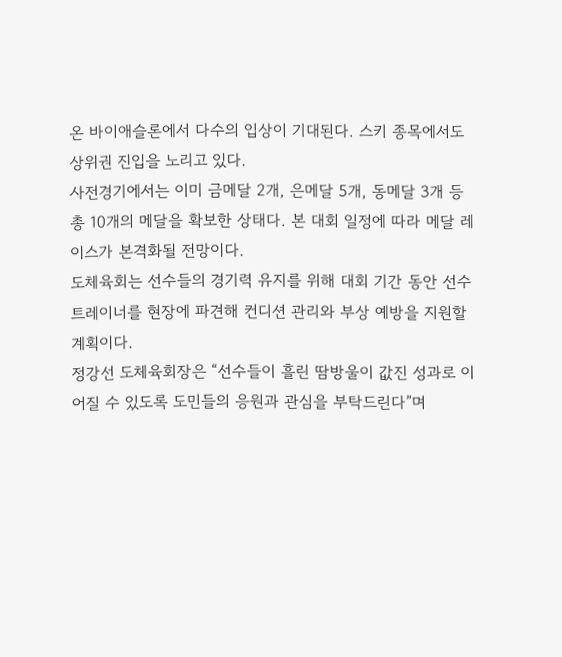온 바이애슬론에서 다수의 입상이 기대된다. 스키 종목에서도 상위권 진입을 노리고 있다.
사전경기에서는 이미 금메달 2개, 은메달 5개, 동메달 3개 등 총 10개의 메달을 확보한 상태다. 본 대회 일정에 따라 메달 레이스가 본격화될 전망이다.
도체육회는 선수들의 경기력 유지를 위해 대회 기간 동안 선수트레이너를 현장에 파견해 컨디션 관리와 부상 예방을 지원할 계획이다.
정강선 도체육회장은 “선수들이 흘린 땀방울이 값진 성과로 이어질 수 있도록 도민들의 응원과 관심을 부탁드린다”며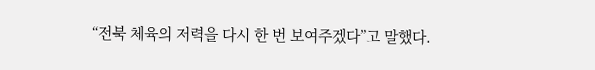“전북 체육의 저력을 다시 한 번 보여주겠다”고 말했다.